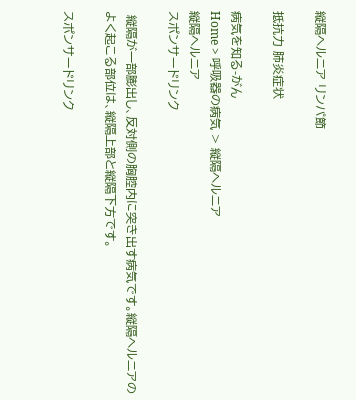縦隔ヘルニア リンパ節

抵抗力 肺炎症状

病気を知る-がん
Home > 呼吸器の病気 > 縦隔ヘルニア
縦隔ヘルニア
スポンサードリンク

 縦隔が一部膨出し、反対側の胸腔内に突き出す病気です。縦隔ヘルニアのよく起こる部位は、縦隔上部と縦隔下方です。

スポンサードリンク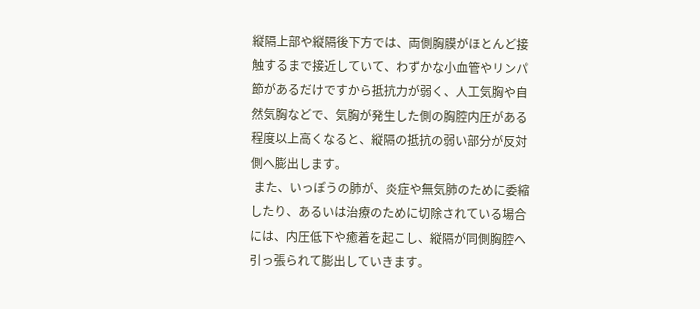縦隔上部や縦隔後下方では、両側胸膜がほとんど接触するまで接近していて、わずかな小血管やリンパ節があるだけですから抵抗力が弱く、人工気胸や自然気胸などで、気胸が発生した側の胸腔内圧がある程度以上高くなると、縦隔の抵抗の弱い部分が反対側へ膨出します。
 また、いっぽうの肺が、炎症や無気肺のために委縮したり、あるいは治療のために切除されている場合には、内圧低下や癒着を起こし、縦隔が同側胸腔へ引っ張られて膨出していきます。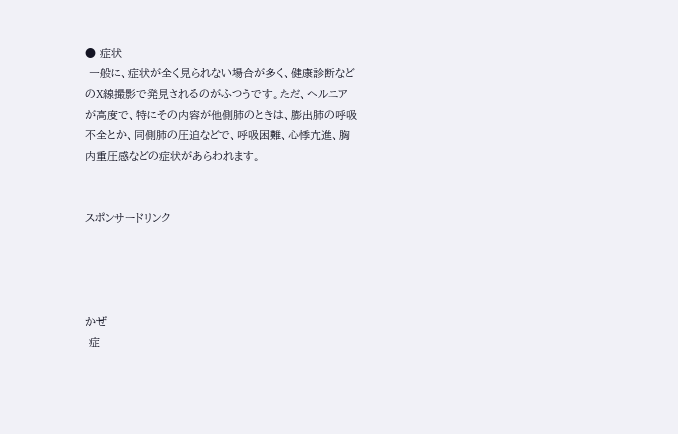● 症状
 一般に、症状が全く見られない場合が多く、健康診断などのX線撮影で発見されるのがふつうです。ただ、ヘルニアが高度で、特にその内容が他側肺のときは、膨出肺の呼吸不全とか、同側肺の圧迫などで、呼吸困難、心悸亢進、胸内重圧感などの症状があらわれます。


スポンサードリンク




かぜ
 症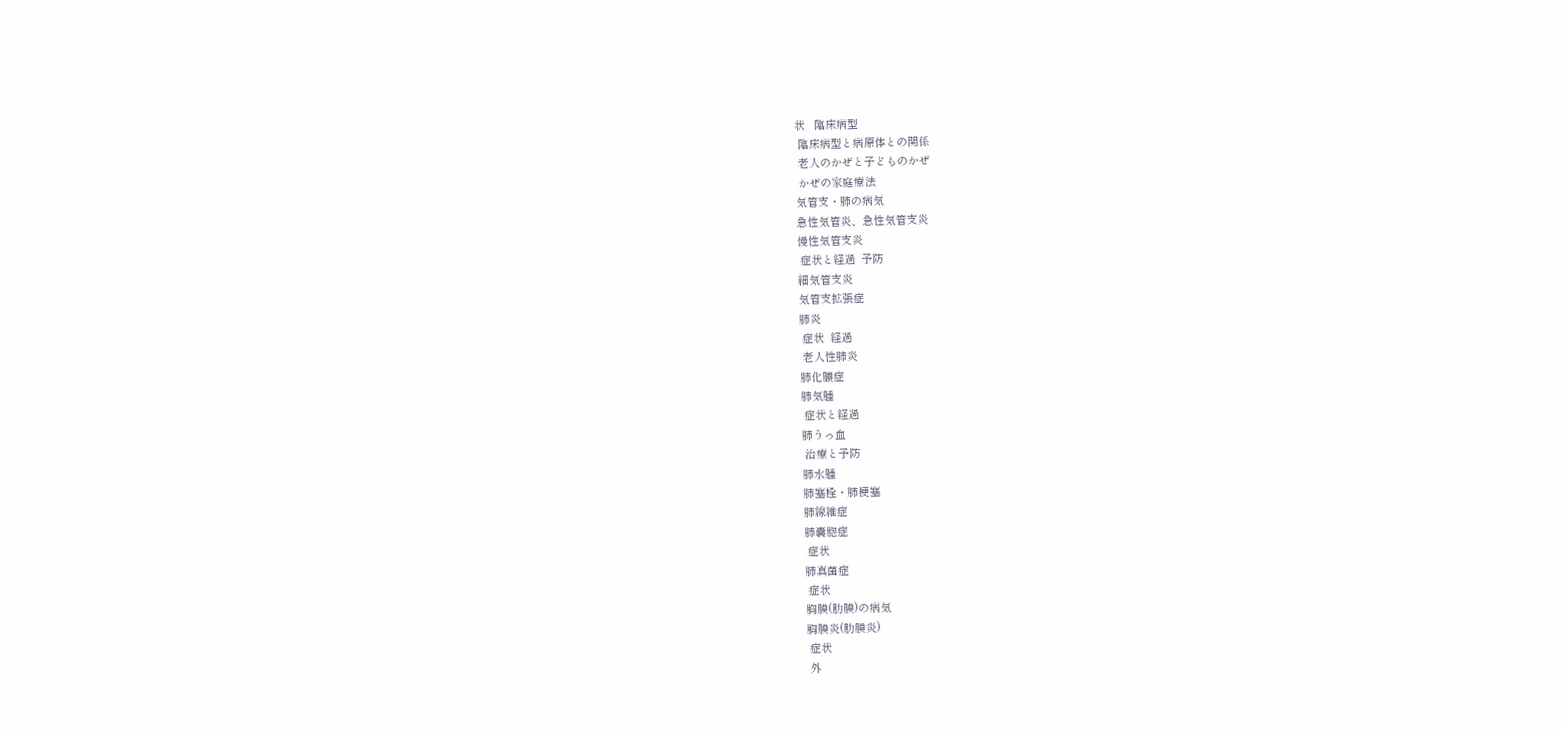状   臨床病型
 臨床病型と病原体との関係
 老人のかぜと子どものかぜ
 かぜの家庭療法
気管支・肺の病気
急性気管炎、急性気管支炎
慢性気管支炎
 症状と経過  予防
細気管支炎
気管支拡張症
肺炎
 症状  経過
 老人性肺炎
肺化膿症
肺気腫
 症状と経過
肺うっ血
 治療と予防
肺水腫
肺塞栓・肺梗塞
肺線維症
肺嚢胞症
 症状
肺真菌症
 症状
胸膜(肋膜)の病気
胸膜炎(肋膜炎)
 症状
 外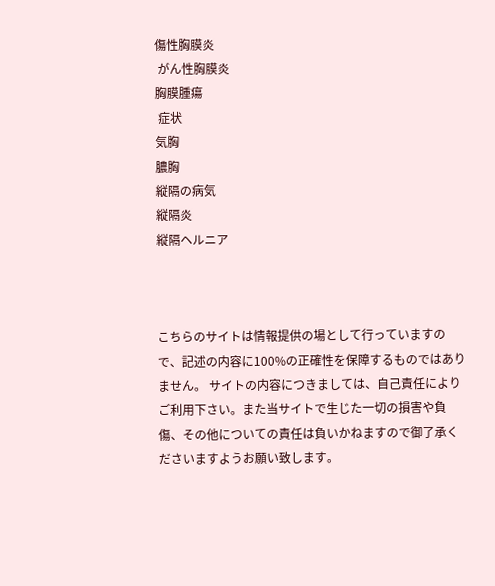傷性胸膜炎
 がん性胸膜炎
胸膜腫瘍
 症状
気胸
膿胸
縦隔の病気
縦隔炎
縦隔ヘルニア



こちらのサイトは情報提供の場として行っていますので、記述の内容に100%の正確性を保障するものではありません。 サイトの内容につきましては、自己責任によりご利用下さい。また当サイトで生じた一切の損害や負傷、その他についての責任は負いかねますので御了承くださいますようお願い致します。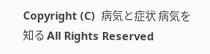Copyright (C)  病気と症状 病気を知る All Rights Reserved